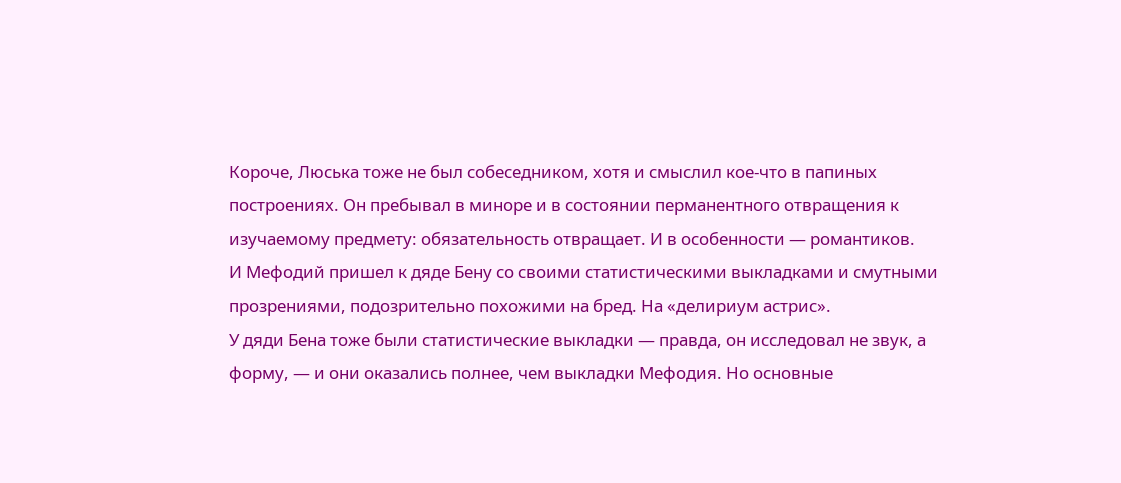Короче, Люська тоже не был собеседником, хотя и смыслил кое-что в папиных построениях. Он пребывал в миноре и в состоянии перманентного отвращения к изучаемому предмету: обязательность отвращает. И в особенности — романтиков.
И Мефодий пришел к дяде Бену со своими статистическими выкладками и смутными прозрениями, подозрительно похожими на бред. На «делириум астрис».
У дяди Бена тоже были статистические выкладки — правда, он исследовал не звук, а форму, — и они оказались полнее, чем выкладки Мефодия. Но основные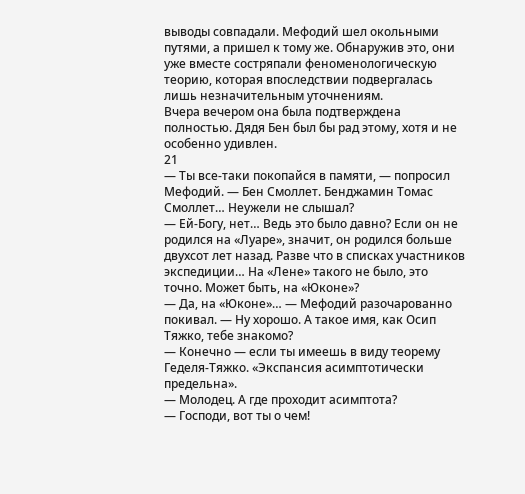выводы совпадали. Мефодий шел окольными путями, а пришел к тому же. Обнаружив это, они уже вместе состряпали феноменологическую теорию, которая впоследствии подвергалась лишь незначительным уточнениям.
Вчера вечером она была подтверждена полностью. Дядя Бен был бы рад этому, хотя и не особенно удивлен.
21
— Ты все-таки покопайся в памяти, — попросил Мефодий. — Бен Смоллет. Бенджамин Томас Смоллет… Неужели не слышал?
— Ей-Богу, нет… Ведь это было давно? Если он не родился на «Луаре», значит, он родился больше двухсот лет назад. Разве что в списках участников экспедиции… На «Лене» такого не было, это точно. Может быть, на «Юконе»?
— Да, на «Юконе»… — Мефодий разочарованно покивал. — Ну хорошо. А такое имя, как Осип Тяжко, тебе знакомо?
— Конечно — если ты имеешь в виду теорему Геделя-Тяжко. «Экспансия асимптотически предельна».
— Молодец. А где проходит асимптота?
— Господи, вот ты о чем!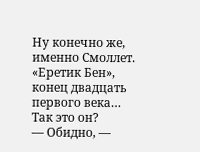Ну конечно же, именно Смоллет. «Еретик Бен», конец двадцать первого века… Так это он?
— Обидно, —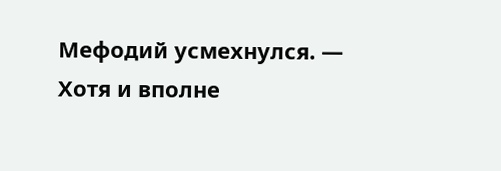Мефодий усмехнулся. — Хотя и вполне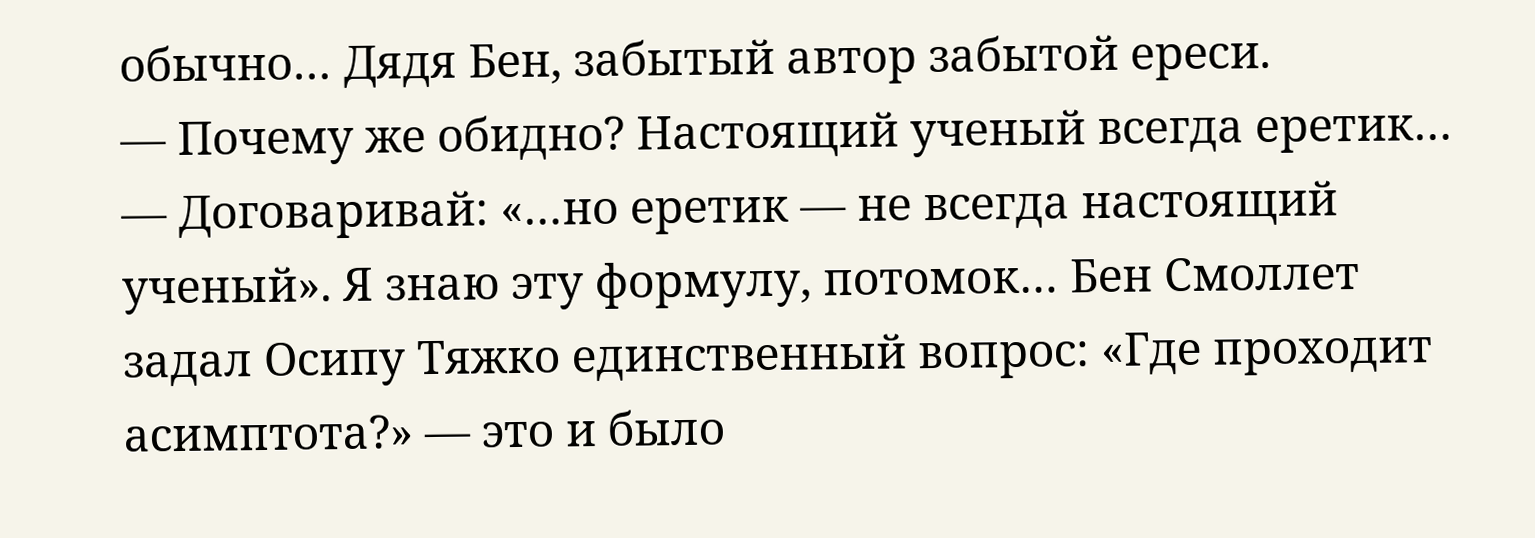обычно… Дядя Бен, забытый автор забытой ереси.
— Почему же обидно? Настоящий ученый всегда еретик…
— Договаривай: «…но еретик — не всегда настоящий ученый». Я знаю эту формулу, потомок… Бен Смоллет задал Осипу Тяжко единственный вопрос: «Где проходит асимптота?» — это и было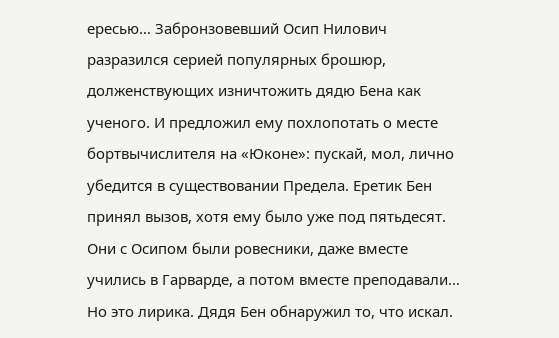ересью… Забронзовевший Осип Нилович разразился серией популярных брошюр, долженствующих изничтожить дядю Бена как ученого. И предложил ему похлопотать о месте бортвычислителя на «Юконе»: пускай, мол, лично убедится в существовании Предела. Еретик Бен принял вызов, хотя ему было уже под пятьдесят. Они с Осипом были ровесники, даже вместе учились в Гарварде, а потом вместе преподавали… Но это лирика. Дядя Бен обнаружил то, что искал.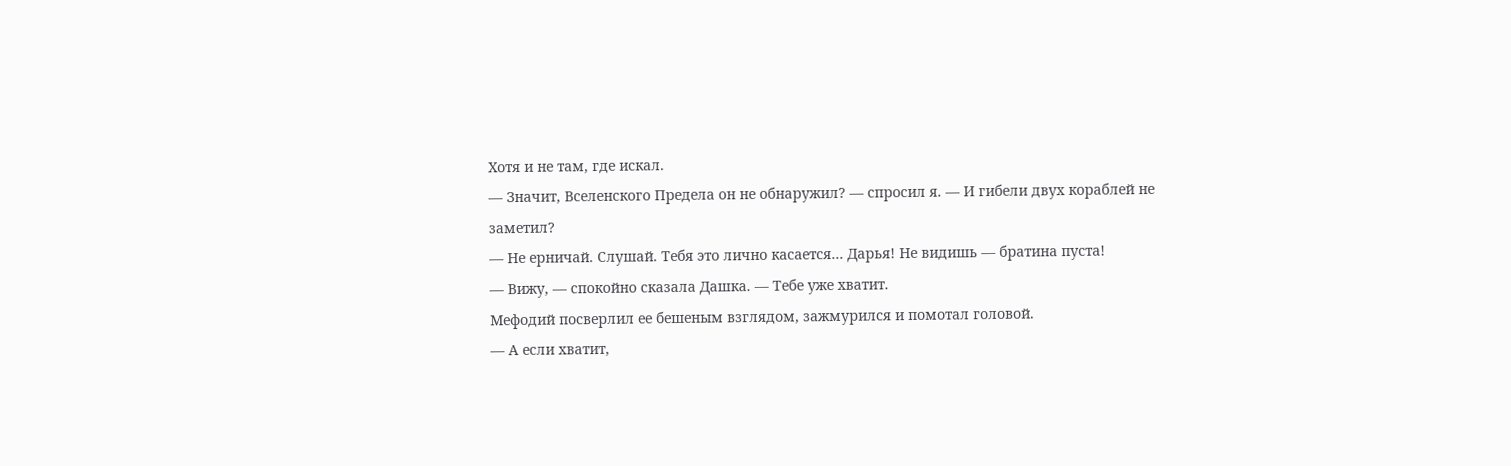Хотя и не там, где искал.
— Значит, Вселенского Предела он не обнаружил? — спросил я. — И гибели двух кораблей не заметил?
— Не ерничай. Слушай. Тебя это лично касается… Дарья! Не видишь — братина пуста!
— Вижу, — спокойно сказала Дашка. — Тебе уже хватит.
Мефодий посверлил ее бешеным взглядом, зажмурился и помотал головой.
— А если хватит,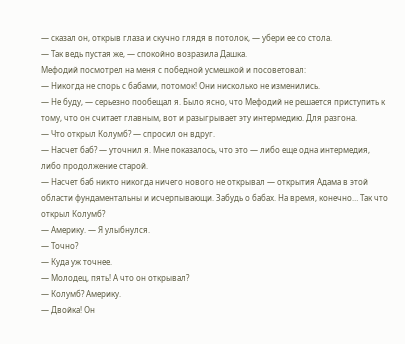— сказал он, открыв глаза и скучно глядя в потолок, — убери ее со стола.
— Так ведь пустая же, — спокойно возразила Дашка.
Мефодий посмотрел на меня с победной усмешкой и посоветовал:
— Никогда не спорь с бабами, потомок! Они нисколько не изменились.
— Не буду, — серьезно пообещал я. Было ясно, что Мефодий не решается приступить к тому, что он считает главным, вот и разыгрывает эту интермедию. Для разгона.
— Что открыл Колумб? — спросил он вдруг.
— Насчет баб? — уточнил я. Мне показалось, что это — либо еще одна интермедия, либо продолжение старой.
— Насчет баб никто никогда ничего нового не открывал — открытия Адама в этой области фундаментальны и исчерпывающи. Забудь о бабах. На время, конечно… Так что открыл Колумб?
— Америку. — Я улыбнулся.
— Точно?
— Куда уж точнее.
— Молодец, пять! А что он открывал?
— Колумб? Америку.
— Двойка! Он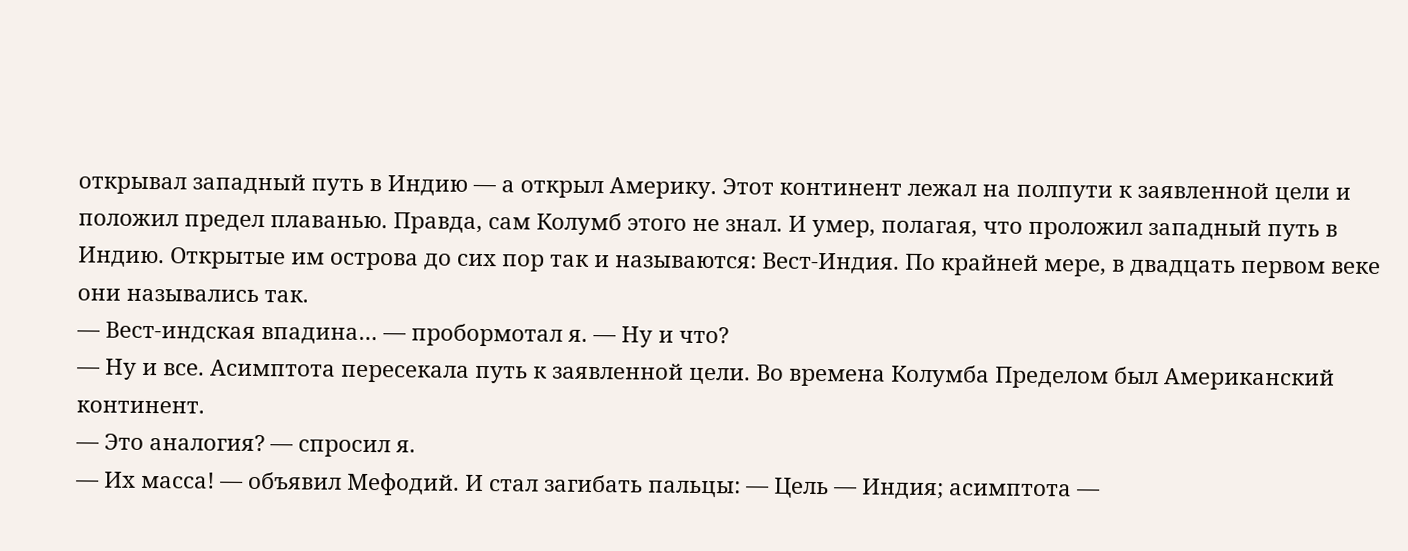открывал западный путь в Индию — а открыл Америку. Этот континент лежал на полпути к заявленной цели и положил предел плаванью. Правда, сам Колумб этого не знал. И умер, полагая, что проложил западный путь в Индию. Открытые им острова до сих пор так и называются: Вест-Индия. По крайней мере, в двадцать первом веке они назывались так.
— Вест-индская впадина… — пробормотал я. — Ну и что?
— Ну и все. Асимптота пересекала путь к заявленной цели. Во времена Колумба Пределом был Американский континент.
— Это аналогия? — спросил я.
— Их масса! — объявил Мефодий. И стал загибать пальцы: — Цель — Индия; асимптота —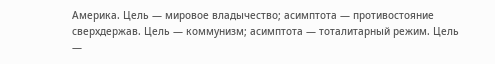Америка. Цель — мировое владычество; асимптота — противостояние сверхдержав. Цель — коммунизм; асимптота — тоталитарный режим. Цель —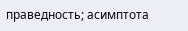праведность; асимптота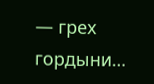— грех гордыни…